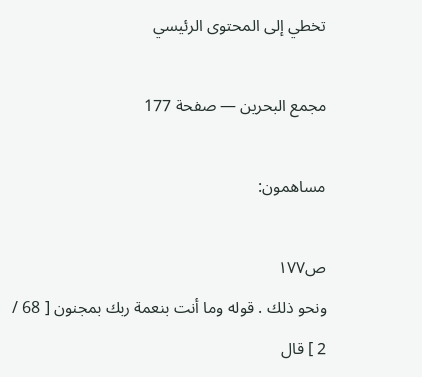تخطي إلى المحتوى الرئيسي

مجمع البحرين — صفحة 177

مساهمون:

ص١٧٧
ونحو ذلك . قوله وما أنت بنعمة ربك بمجنون [ 68 / 2 ] قال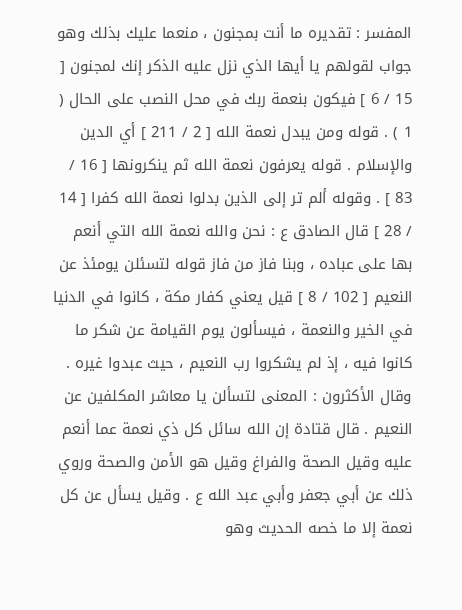المفسر : تقديره ما أنت بمجنون ، منعما عليك بذلك وهو جواب لقولهم يا أيها الذي نزل عليه الذكر إنك لمجنون [ 15 / 6 ] فيكون بنعمة ربك في محل النصب على الحال ( 1 ) . قوله ومن يبدل نعمة الله [ 2 / 211 ] أي الدين والإسلام . قوله يعرفون نعمة الله ثم ينكرونها [ 16 / 83 ] . وقوله ألم تر إلى الذين بدلوا نعمة الله كفرا [ 14 / 28 ] قال الصادق ع : نحن والله نعمة الله التي أنعم بها على عباده ، وبنا فاز من فاز قوله لتسئلن يومئذ عن النعيم [ 102 / 8 ] قيل يعني كفار مكة ، كانوا في الدنيا في الخير والنعمة ، فيسألون يوم القيامة عن شكر ما كانوا فيه ، إذ لم يشكروا رب النعيم ، حيث عبدوا غيره . وقال الأكثرون : المعنى لتسألن يا معاشر المكلفين عن النعيم . قال قتادة إن الله سائل كل ذي نعمة عما أنعم عليه وقيل الصحة والفراغ وقيل هو الأمن والصحة وروي ذلك عن أبي جعفر وأبي عبد الله ع . وقيل يسأل عن كل نعمة إلا ما خصه الحديث وهو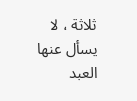ثلاثة ، لا يسأل عنها العبد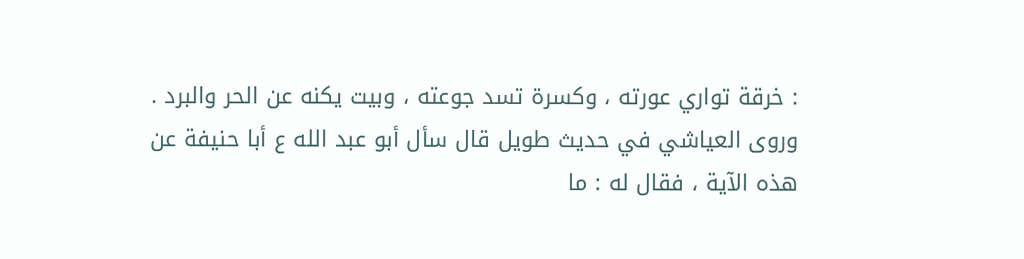: خرقة تواري عورته ، وكسرة تسد جوعته ، وبيت يكنه عن الحر والبرد . وروى العياشي في حديث طويل قال سأل أبو عبد الله ع أبا حنيفة عن هذه الآية ، فقال له : ما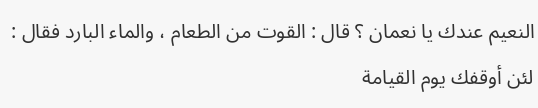النعيم عندك يا نعمان ؟ قال : القوت من الطعام ، والماء البارد فقال : لئن أوقفك يوم القيامة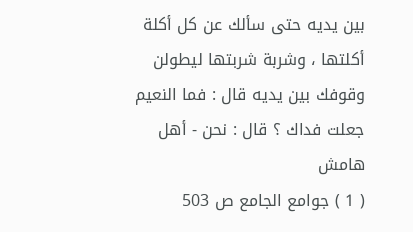بين يديه حتى سألك عن كل أكلة أكلتها ، وشربة شربتها ليطولن وقوفك بين يديه قال : فما النعيم جعلت فداك ؟ قال : نحن - أهل
هامش
( 1 ) جوامع الجامع ص 503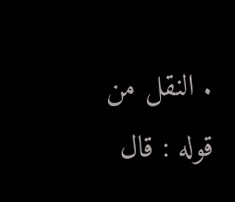. النقل من قوله : قال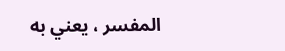المفسر ، يعني به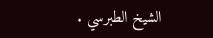الشيخ الطبرسي .